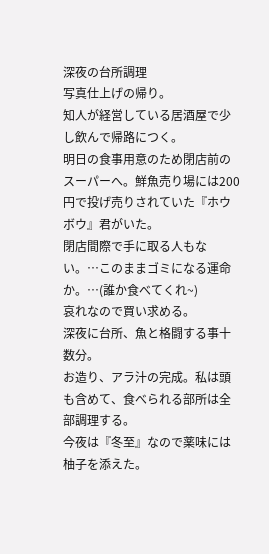深夜の台所調理
写真仕上げの帰り。
知人が経営している居酒屋で少し飲んで帰路につく。
明日の食事用意のため閉店前のスーパーへ。鮮魚売り場には200円で投げ売りされていた『ホウボウ』君がいた。
閉店間際で手に取る人もない。…このままゴミになる運命か。…(誰か食べてくれ~)
哀れなので買い求める。
深夜に台所、魚と格闘する事十数分。
お造り、アラ汁の完成。私は頭も含めて、食べられる部所は全部調理する。
今夜は『冬至』なので薬味には柚子を添えた。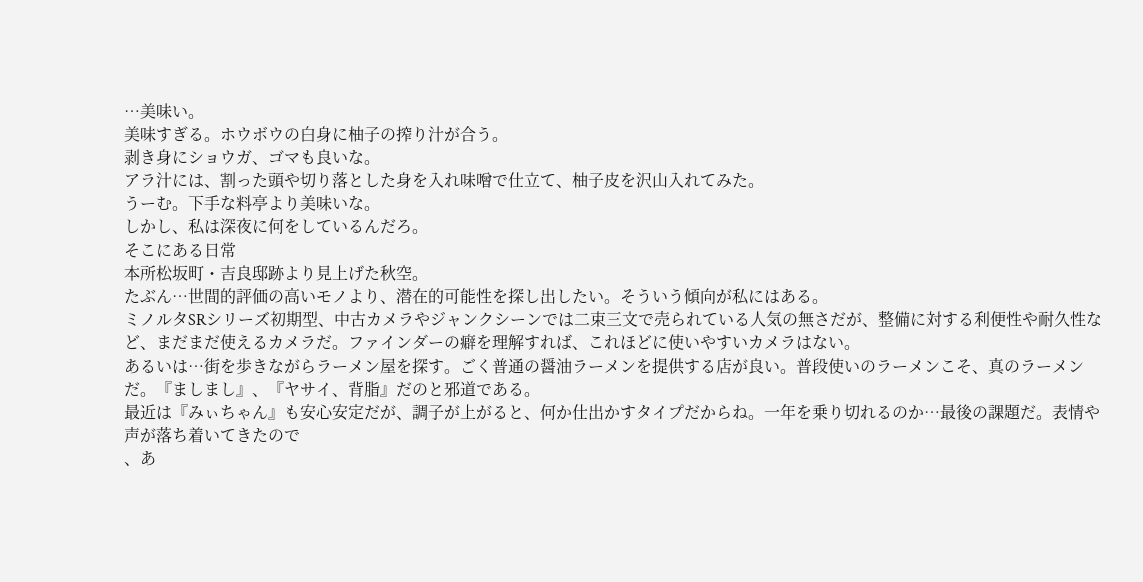…美味い。
美味すぎる。ホウボウの白身に柚子の搾り汁が合う。
剥き身にショウガ、ゴマも良いな。
アラ汁には、割った頭や切り落とした身を入れ味噌で仕立て、柚子皮を沢山入れてみた。
うーむ。下手な料亭より美味いな。
しかし、私は深夜に何をしているんだろ。
そこにある日常
本所松坂町・吉良邸跡より見上げた秋空。
たぶん…世間的評価の高いモノより、潜在的可能性を探し出したい。そういう傾向が私にはある。
ミノルタSRシリーズ初期型、中古カメラやジャンクシーンでは二束三文で売られている人気の無さだが、整備に対する利便性や耐久性など、まだまだ使えるカメラだ。ファインダーの癖を理解すれば、これほどに使いやすいカメラはない。
あるいは…街を歩きながらラーメン屋を探す。ごく普通の醤油ラーメンを提供する店が良い。普段使いのラーメンこそ、真のラーメンだ。『ましまし』、『ヤサイ、背脂』だのと邪道である。
最近は『みぃちゃん』も安心安定だが、調子が上がると、何か仕出かすタイプだからね。一年を乗り切れるのか…最後の課題だ。表情や声が落ち着いてきたので
、あ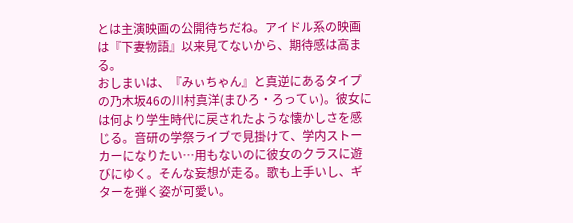とは主演映画の公開待ちだね。アイドル系の映画は『下妻物語』以来見てないから、期待感は高まる。
おしまいは、『みぃちゃん』と真逆にあるタイプの乃木坂46の川村真洋(まひろ・ろってぃ)。彼女には何より学生時代に戻されたような懐かしさを感じる。音研の学祭ライブで見掛けて、学内ストーカーになりたい…用もないのに彼女のクラスに遊びにゆく。そんな妄想が走る。歌も上手いし、ギターを弾く姿が可愛い。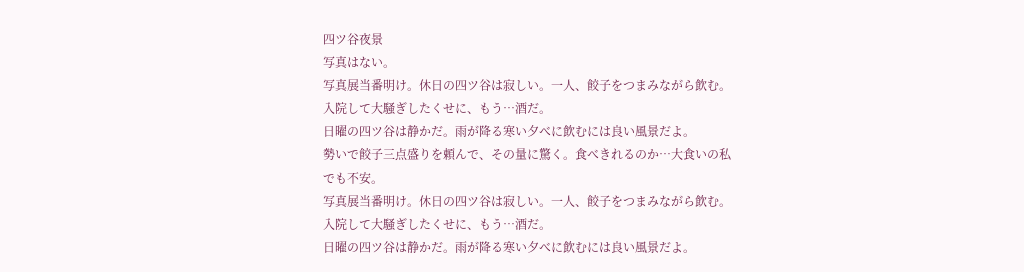四ツ谷夜景
写真はない。
写真展当番明け。休日の四ツ谷は寂しい。一人、餃子をつまみながら飲む。入院して大騒ぎしたくせに、もう…酒だ。
日曜の四ツ谷は静かだ。雨が降る寒い夕べに飲むには良い風景だよ。
勢いで餃子三点盛りを頼んで、その量に驚く。食べきれるのか…大食いの私でも不安。
写真展当番明け。休日の四ツ谷は寂しい。一人、餃子をつまみながら飲む。入院して大騒ぎしたくせに、もう…酒だ。
日曜の四ツ谷は静かだ。雨が降る寒い夕べに飲むには良い風景だよ。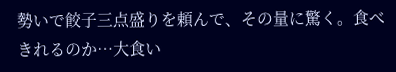勢いで餃子三点盛りを頼んで、その量に驚く。食べきれるのか…大食い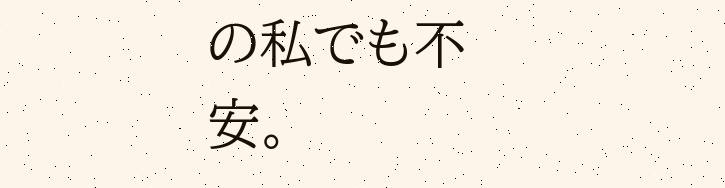の私でも不安。